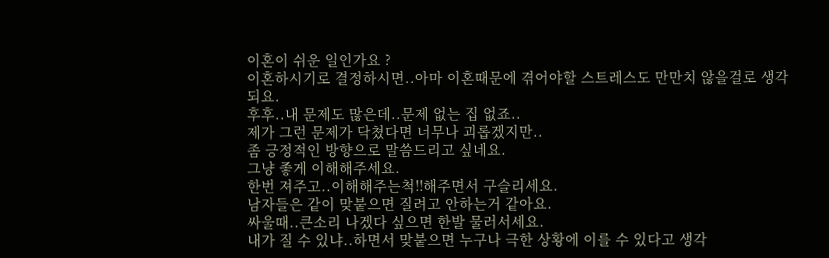이혼이 쉬운 일인가요 ?
이혼하시기로 결정하시면..아마 이혼때문에 겪어야할 스트레스도 만만치 않을걸로 생각되요.
후후..내 문제도 많은데..문제 없는 집 없죠..
제가 그런 문제가 닥쳤다면 너무나 괴롭겠지만..
좀 긍정적인 방향으로 말씀드리고 싶네요.
그냥 좋게 이해해주세요.
한번 져주고..이해해주는척!!해주면서 구슬리세요.
남자들은 같이 맞붙으면 질려고 안하는거 같아요.
싸울때..큰소리 나겠다 싶으면 한발 물러서세요.
내가 질 수 있냐..하면서 맞붙으면 누구나 극한 상황에 이를 수 있다고 생각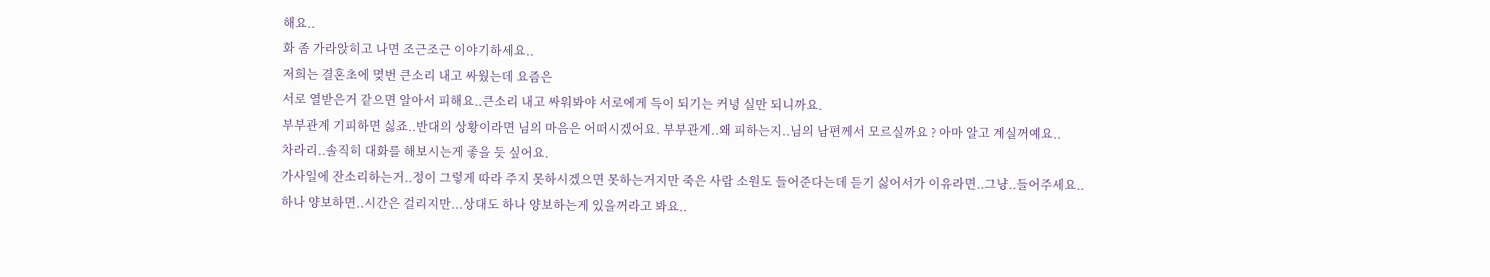해요..
화 좀 가라앉히고 나면 조근조근 이야기하세요..
저희는 결혼초에 몆번 큰소리 내고 싸웠는데 요즘은
서로 열받은거 같으면 알아서 피해요..큰소리 내고 싸워봐야 서로에게 득이 되기는 커녕 실만 되니까요.
부부관계 기피하면 싫죠..반대의 상황이라면 님의 마음은 어떠시겠어요. 부부관계..왜 피하는지..님의 남편께서 모르실까요 ? 아마 알고 계실꺼예요..
차라리..솔직히 대화를 해보시는게 좋을 듯 싶어요.
가사일에 잔소리하는거..정이 그렇게 따라 주지 못하시겠으면 못하는거지만 죽은 사람 소원도 들어준다는데 듣기 싫어서가 이유라면..그냥..들어주세요..
하나 양보하면..시간은 걸리지만...상대도 하나 양보하는게 있을꺼라고 봐요..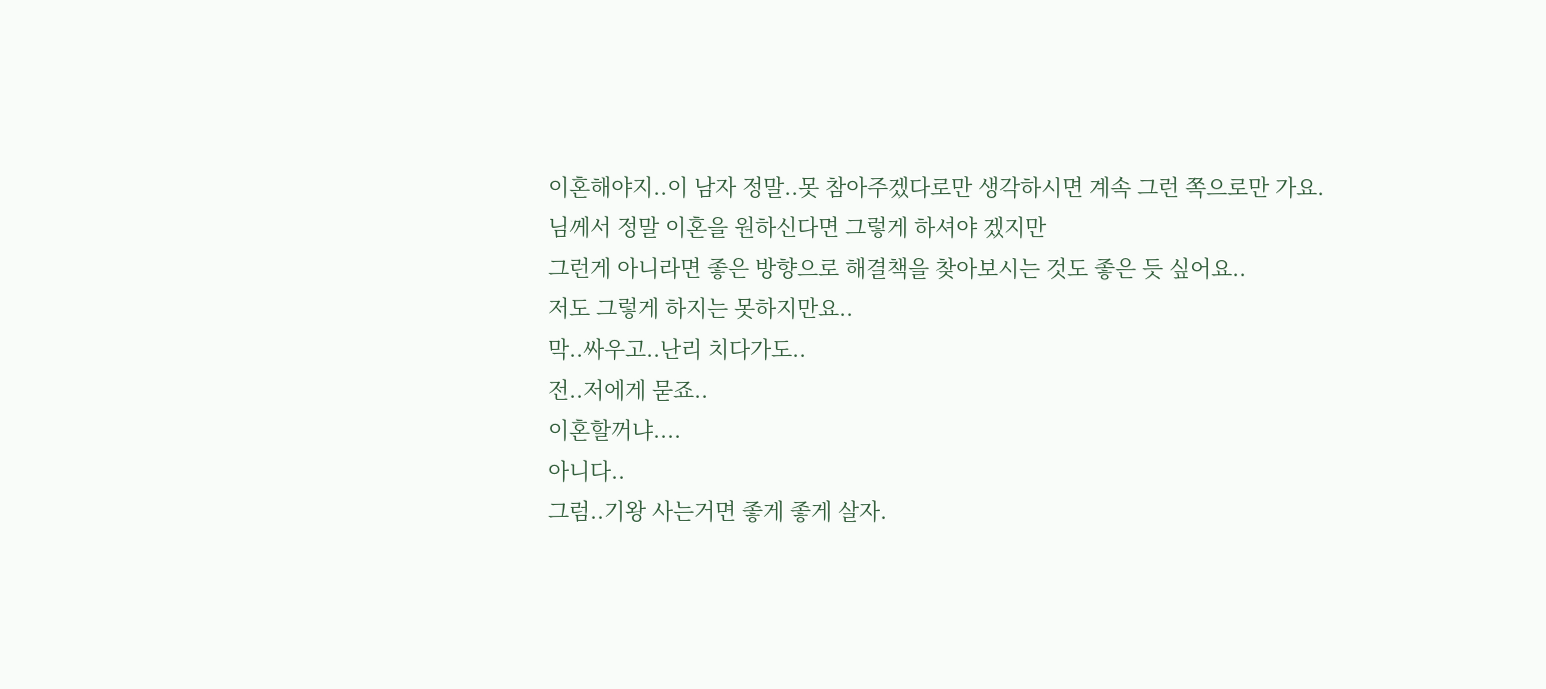이혼해야지..이 남자 정말..못 참아주겠다로만 생각하시면 계속 그런 쪽으로만 가요.
님께서 정말 이혼을 원하신다면 그렇게 하셔야 겠지만
그런게 아니라면 좋은 방향으로 해결책을 찾아보시는 것도 좋은 듯 싶어요..
저도 그렇게 하지는 못하지만요..
막..싸우고..난리 치다가도..
전..저에게 묻죠..
이혼할꺼냐....
아니다..
그럼..기왕 사는거면 좋게 좋게 살자.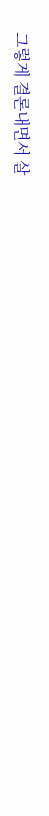그렇게 결론내면서 살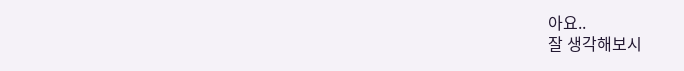아요..
잘 생각해보시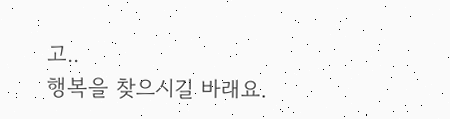고..
행복을 찾으시길 바래요.